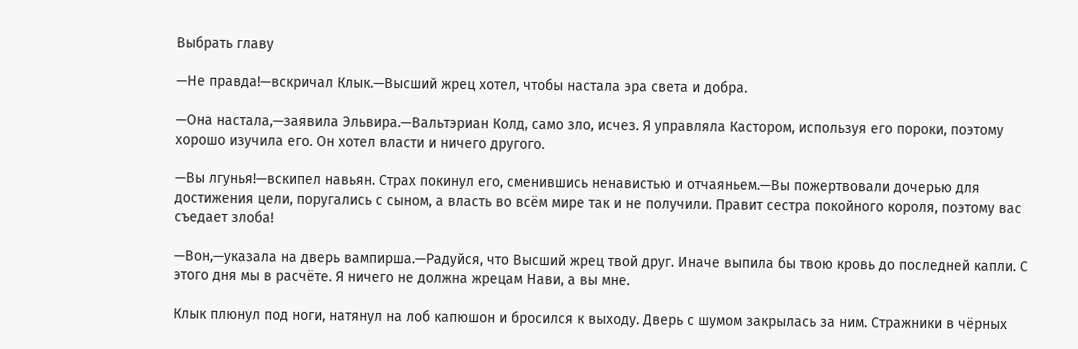Выбрать главу

—Не правда!—вскричал Клык.—Высший жрец хотел, чтобы настала эра света и добра.

—Она настала,—заявила Эльвира.—Вальтэриан Колд, само зло, исчез. Я управляла Кастором, используя его пороки, поэтому хорошо изучила его. Он хотел власти и ничего другого.

—Вы лгунья!—вскипел навьян. Страх покинул его, сменившись ненавистью и отчаяньем.—Вы пожертвовали дочерью для достижения цели, поругались с сыном, а власть во всём мире так и не получили. Правит сестра покойного короля, поэтому вас съедает злоба!

—Вон,—указала на дверь вампирша.—Радуйся, что Высший жрец твой друг. Иначе выпила бы твою кровь до последней капли. С этого дня мы в расчёте. Я ничего не должна жрецам Нави, а вы мне.

Клык плюнул под ноги, натянул на лоб капюшон и бросился к выходу. Дверь с шумом закрылась за ним. Стражники в чёрных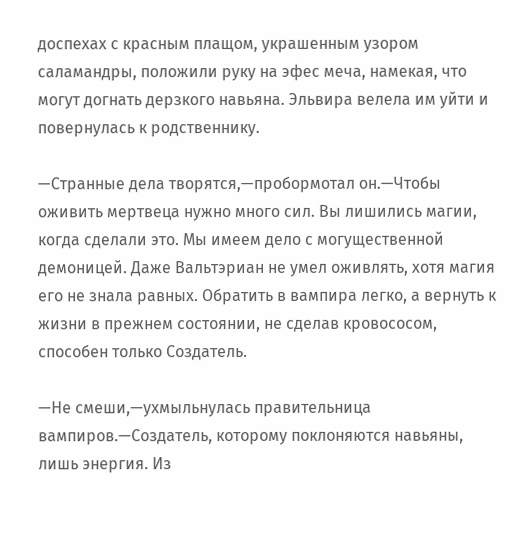доспехах с красным плащом, украшенным узором саламандры, положили руку на эфес меча, намекая, что могут догнать дерзкого навьяна. Эльвира велела им уйти и повернулась к родственнику.

—Странные дела творятся,—пробормотал он.—Чтобы оживить мертвеца нужно много сил. Вы лишились магии, когда сделали это. Мы имеем дело с могущественной демоницей. Даже Вальтэриан не умел оживлять, хотя магия его не знала равных. Обратить в вампира легко, а вернуть к жизни в прежнем состоянии, не сделав кровососом, способен только Создатель.

—Не смеши,—ухмыльнулась правительница вампиров.—Создатель, которому поклоняются навьяны, лишь энергия. Из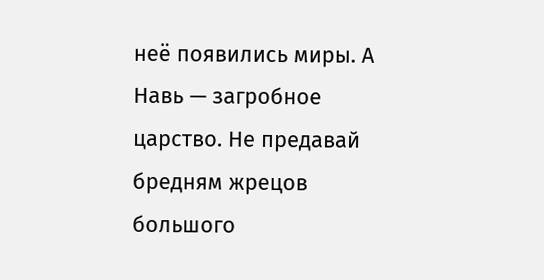неё появились миры. А Навь — загробное царство. Не предавай бредням жрецов большого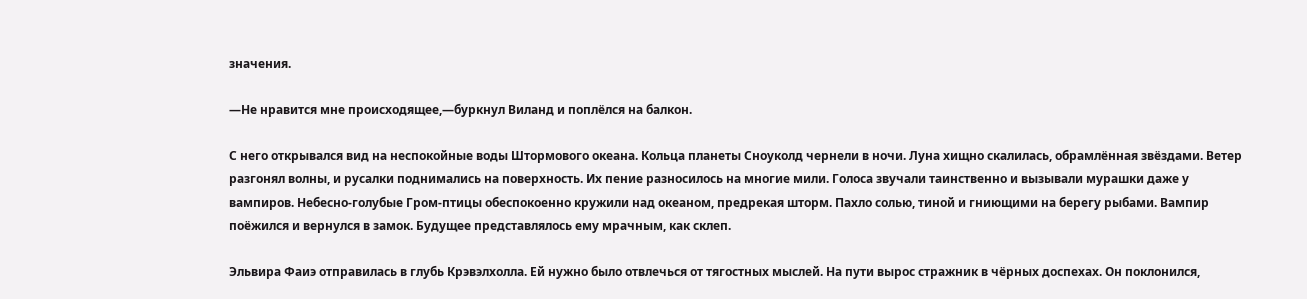значения.

—Не нравится мне происходящее,—буркнул Виланд и поплёлся на балкон.

С него открывался вид на неспокойные воды Штормового океана. Кольца планеты Сноуколд чернели в ночи. Луна хищно скалилась, обрамлённая звёздами. Ветер разгонял волны, и русалки поднимались на поверхность. Их пение разносилось на многие мили. Голоса звучали таинственно и вызывали мурашки даже у вампиров. Небесно-голубые Гром-птицы обеспокоенно кружили над океаном, предрекая шторм. Пахло солью, тиной и гниющими на берегу рыбами. Вампир поёжился и вернулся в замок. Будущее представлялось ему мрачным, как склеп.

Эльвира Фаиэ отправилась в глубь Крэвэлхолла. Ей нужно было отвлечься от тягостных мыслей. На пути вырос стражник в чёрных доспехах. Он поклонился,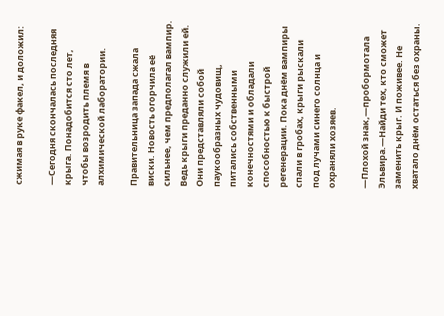сжимая в руке факел, и доложил:

—Сегодня скончалась последняя крыга. Понадобится сто лет, чтобы возродить племя в алхимической лаборатории.

Правительница запада сжала виски. Новость огорчила её сильнее, чем предполагал вампир. Ведь крыги преданно служили ей. Они представляли собой паукообразных чудовищ, питались собственными конечностями и обладали способностью к быстрой регенерации. Пока днём вампиры спали в гробах, крыги рыскали под лучами синего солнца и охраняли хозяев.

—Плохой знак,—пробормотала Эльвира.—Найди тех, кто сможет заменить крыг. И поживее. Не хватало днём остаться без охраны.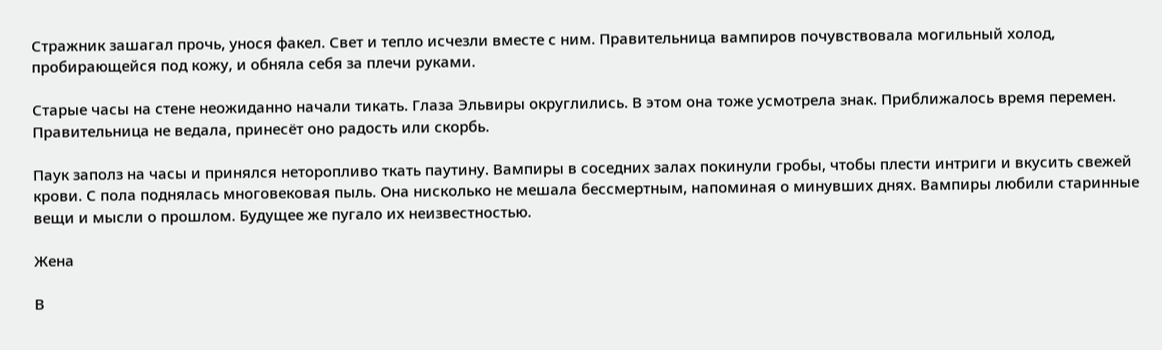Стражник зашагал прочь, унося факел. Свет и тепло исчезли вместе с ним. Правительница вампиров почувствовала могильный холод, пробирающейся под кожу, и обняла себя за плечи руками.

Старые часы на стене неожиданно начали тикать. Глаза Эльвиры округлились. В этом она тоже усмотрела знак. Приближалось время перемен. Правительница не ведала, принесёт оно радость или скорбь.

Паук заполз на часы и принялся неторопливо ткать паутину. Вампиры в соседних залах покинули гробы, чтобы плести интриги и вкусить свежей крови. С пола поднялась многовековая пыль. Она нисколько не мешала бессмертным, напоминая о минувших днях. Вампиры любили старинные вещи и мысли о прошлом. Будущее же пугало их неизвестностью.

Жена

В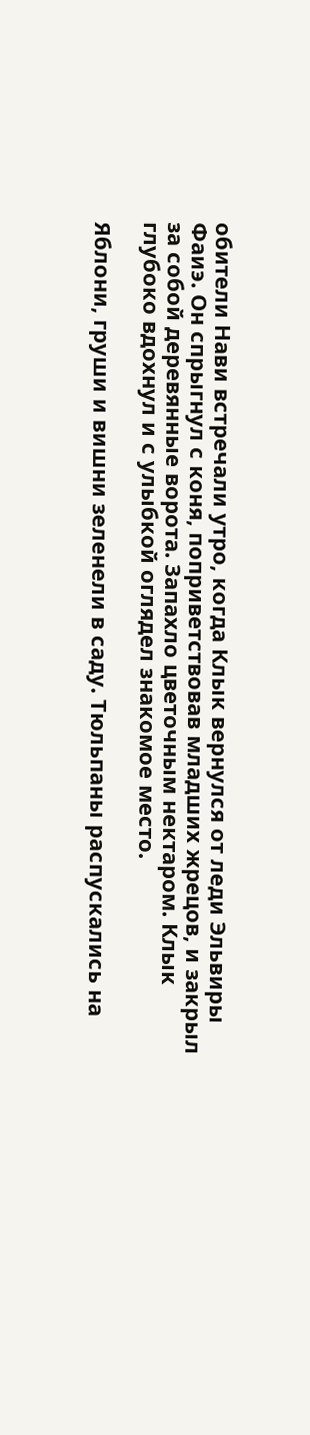обители Нави встречали утро, когда Клык вернулся от леди Эльвиры Фаиэ. Он спрыгнул с коня, поприветствовав младших жрецов, и закрыл за собой деревянные ворота. Запахло цветочным нектаром. Клык глубоко вдохнул и с улыбкой оглядел знакомое место.

Яблони, груши и вишни зеленели в саду. Тюльпаны распускались на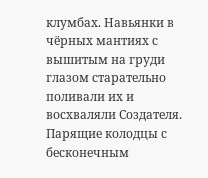клумбах. Навьянки в чёрных мантиях с вышитым на груди глазом старательно поливали их и восхваляли Создателя. Парящие колодцы с бесконечным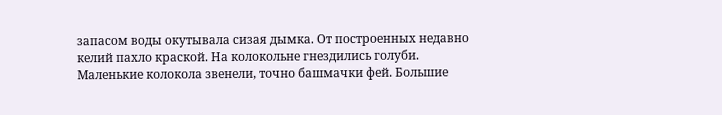запасом воды окутывала сизая дымка. От построенных недавно келий пахло краской. На колокольне гнездились голуби. Маленькие колокола звенели, точно башмачки фей. Большие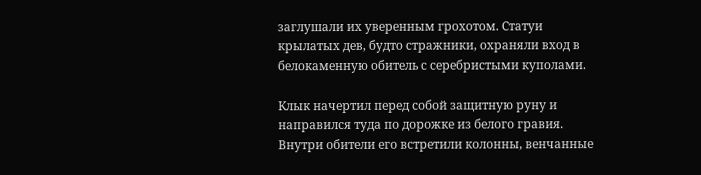заглушали их уверенным грохотом. Статуи крылатых дев, будто стражники, охраняли вход в белокаменную обитель с серебристыми куполами.

Клык начертил перед собой защитную руну и направился туда по дорожке из белого гравия. Внутри обители его встретили колонны, венчанные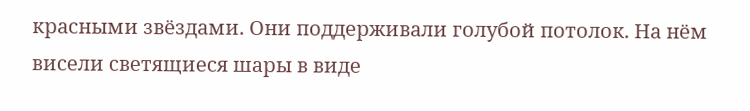красными звёздами. Они поддерживали голубой потолок. На нём висели светящиеся шары в виде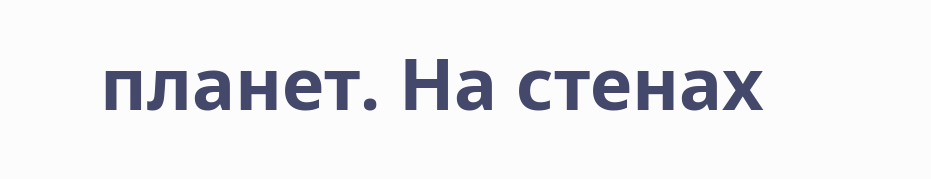планет. На стенах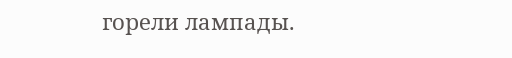горели лампады.